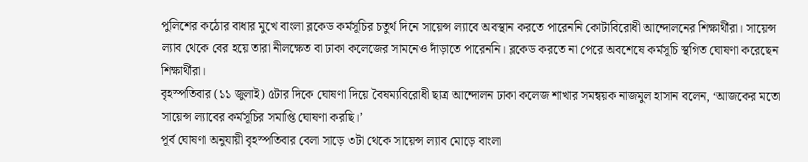পুলিশের কঠোর বাধার মুখে বাংলা ব্লকেড কর্মসূচির চতুর্থ দিনে সায়েন্স ল্যাবে অবস্থান করতে পারেননি কোটাবিরোধী আন্দোলনের শিক্ষার্থীরা। সায়েন্স ল্যাব থেকে বের হয়ে তারা নীলক্ষেত বা ঢাকা কলেজের সামনেও দাঁড়াতে পারেননি। ব্লকেড করতে না পেরে অবশেষে কর্মসূচি স্থগিত ঘোষণা করেছেন শিক্ষার্থীরা।
বৃহস্পতিবার (১১ জুলাই) ৫টার দিকে ঘোষণা দিয়ে বৈষম্যবিরোধী ছাত্র আন্দোলন ঢাকা কলেজ শাখার সমন্বয়ক নাজমুল হাসান বলেন, ‘আজকের মতো সায়েন্স ল্যাবের কর্মসূচির সমাপ্তি ঘোষণা করছি।’
পূর্ব ঘোষণা অনুযায়ী বৃহস্পতিবার বেলা সাড়ে ৩টা থেকে সায়েন্স ল্যাব মোড়ে বাংলা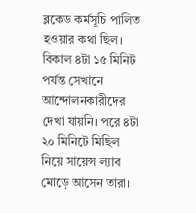ব্লকেড কর্মসূচি পালিত হওয়ার কথা ছিল। বিকাল ৪টা ১৫ মিনিট পর্যন্ত সেখানে আন্দোলনকারীদের দেখা যায়নি। পরে ৪টা ২০ মিনিটে মিছিল নিয়ে সায়েন্স ল্যাব মোড়ে আসেন তারা।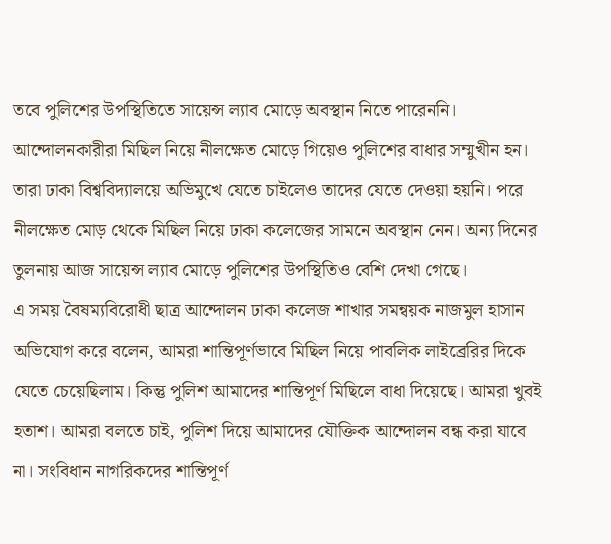তবে পুলিশের উপস্থিতিতে সায়েন্স ল্যাব মোড়ে অবস্থান নিতে পারেননি।
আন্দোলনকারীরা মিছিল নিয়ে নীলক্ষেত মোড়ে গিয়েও পুলিশের বাধার সম্মুখীন হন। তারা ঢাকা বিশ্ববিদ্যালয়ে অভিমুখে যেতে চাইলেও তাদের যেতে দেওয়া হয়নি। পরে নীলক্ষেত মোড় থেকে মিছিল নিয়ে ঢাকা কলেজের সামনে অবস্থান নেন। অন্য দিনের তুলনায় আজ সায়েন্স ল্যাব মোড়ে পুলিশের উপস্থিতিও বেশি দেখা গেছে।
এ সময় বৈষম্যবিরোধী ছাত্র আন্দোলন ঢাকা কলেজ শাখার সমন্বয়ক নাজমুল হাসান অভিযোগ করে বলেন, আমরা শান্তিপূর্ণভাবে মিছিল নিয়ে পাবলিক লাইব্রেরির দিকে যেতে চেয়েছিলাম। কিন্তু পুলিশ আমাদের শান্তিপূর্ণ মিছিলে বাধা দিয়েছে। আমরা খুবই হতাশ। আমরা বলতে চাই, পুলিশ দিয়ে আমাদের যৌক্তিক আন্দোলন বন্ধ করা যাবে না। সংবিধান নাগরিকদের শান্তিপূর্ণ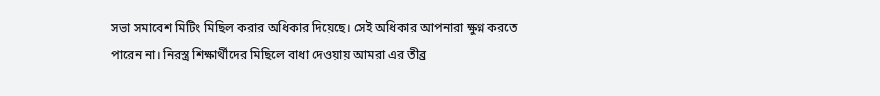সভা সমাবেশ মিটিং মিছিল করার অধিকার দিয়েছে। সেই অধিকার আপনারা ক্ষুণ্ন করতে পারেন না। নিরস্ত্র শিক্ষার্থীদের মিছিলে বাধা দেওয়ায় আমরা এর তীব্র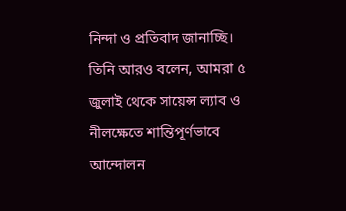নিন্দা ও প্রতিবাদ জানাচ্ছি।
তিনি আরও বলেন, আমরা ৫ জুলাই থেকে সায়েন্স ল্যাব ও নীলক্ষেতে শান্তিপূর্ণভাবে আন্দোলন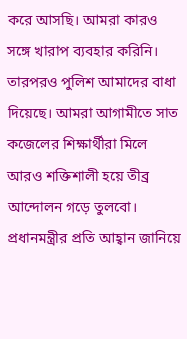করে আসছি। আমরা কারও সঙ্গে খারাপ ব্যবহার করিনি। তারপরও পুলিশ আমাদের বাধা দিয়েছে। আমরা আগামীতে সাত কজেলের শিক্ষার্থীরা মিলে আরও শক্তিশালী হয়ে তীব্র আন্দোলন গড়ে তুলবো।
প্রধানমন্ত্রীর প্রতি আহ্বান জানিয়ে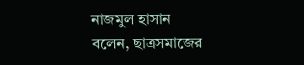নাজমুল হাসান বলেন, ছাত্রসমাজের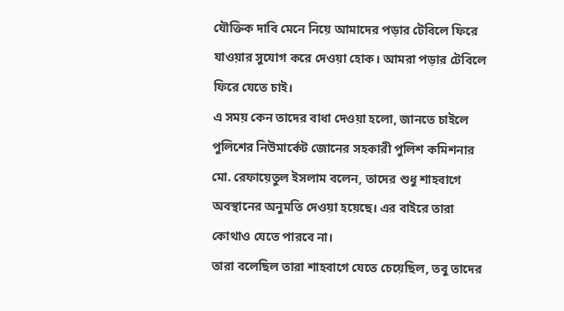যৌক্তিক দাবি মেনে নিয়ে আমাদের পড়ার টেবিলে ফিরে যাওয়ার সুযোগ করে দেওয়া হোক। আমরা পড়ার টেবিলে ফিরে যেতে চাই।
এ সময় কেন তাদের বাধা দেওয়া হলো, জানতে চাইলে পুলিশের নিউমার্কেট জোনের সহকারী পুলিশ কমিশনার মো. রেফায়েতুল ইসলাম বলেন, তাদের শুধু শাহবাগে অবস্থানের অনুমতি দেওয়া হয়েছে। এর বাইরে তারা কোথাও যেতে পারবে না।
তারা বলেছিল তারা শাহবাগে যেতে চেয়েছিল, তবু তাদের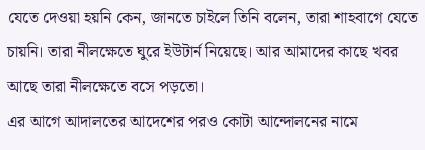যেতে দেওয়া হয়নি কেন, জানতে চাইলে তিনি বলেন, তারা শাহবাগে যেতে চায়নি। তারা নীলক্ষেতে ঘুরে ইউটার্ন নিয়েছে। আর আমাদের কাছে খবর আছে তারা নীলক্ষেতে বসে পড়তো।
এর আগে আদালতের আদেশের পরও কোটা আন্দোলনের নামে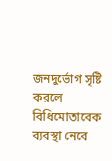জনদুর্ভোগ সৃষ্টি করলে বিধিমোতাবেক ব্যবস্থা নেবে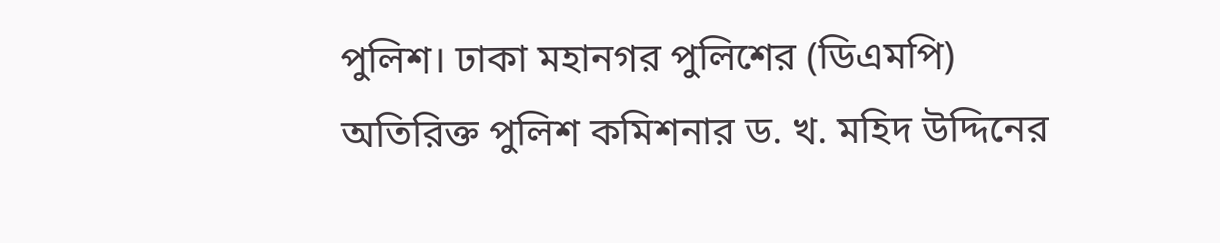পুলিশ। ঢাকা মহানগর পুলিশের (ডিএমপি) অতিরিক্ত পুলিশ কমিশনার ড. খ. মহিদ উদ্দিনের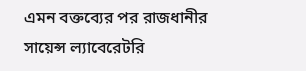এমন বক্তব্যের পর রাজধানীর সায়েন্স ল্যাবেরেটরি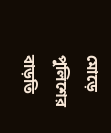মোড়ে পুলিশের বাড়তি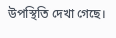উপস্থিতি দেখা গেছে।